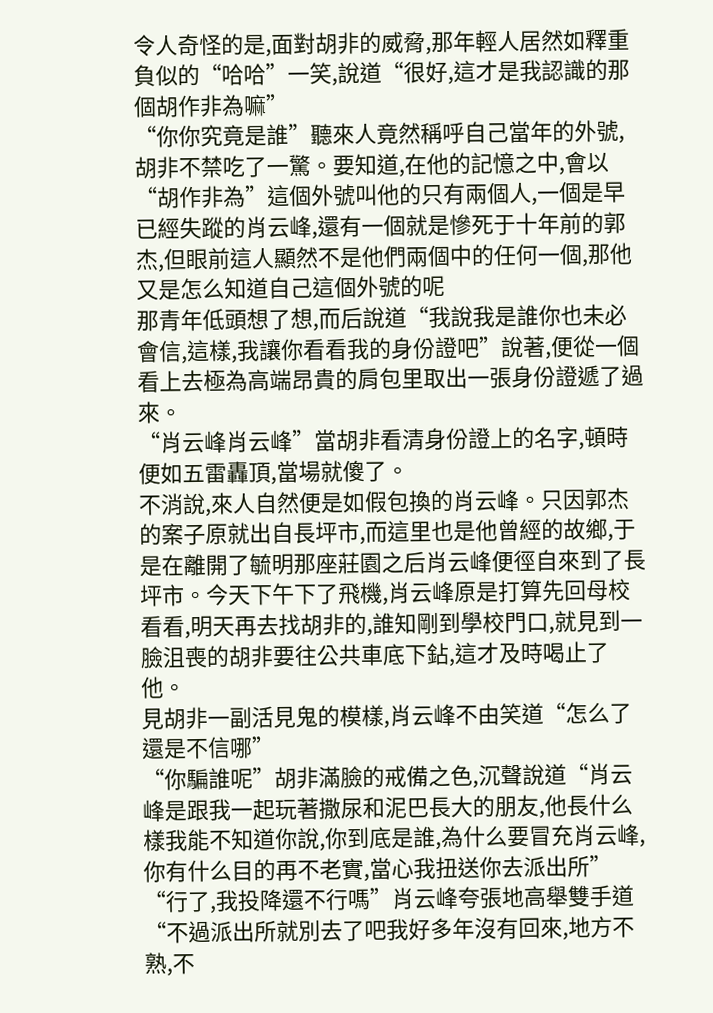令人奇怪的是,面對胡非的威脅,那年輕人居然如釋重負似的“哈哈”一笑,說道“很好,這才是我認識的那個胡作非為嘛”
“你你究竟是誰”聽來人竟然稱呼自己當年的外號,胡非不禁吃了一驚。要知道,在他的記憶之中,會以“胡作非為”這個外號叫他的只有兩個人,一個是早已經失蹤的肖云峰,還有一個就是慘死于十年前的郭杰,但眼前這人顯然不是他們兩個中的任何一個,那他又是怎么知道自己這個外號的呢
那青年低頭想了想,而后說道“我說我是誰你也未必會信,這樣,我讓你看看我的身份證吧”說著,便從一個看上去極為高端昂貴的肩包里取出一張身份證遞了過來。
“肖云峰肖云峰”當胡非看清身份證上的名字,頓時便如五雷轟頂,當場就傻了。
不消說,來人自然便是如假包換的肖云峰。只因郭杰的案子原就出自長坪市,而這里也是他曾經的故鄉,于是在離開了毓明那座莊園之后肖云峰便徑自來到了長坪市。今天下午下了飛機,肖云峰原是打算先回母校看看,明天再去找胡非的,誰知剛到學校門口,就見到一臉沮喪的胡非要往公共車底下鉆,這才及時喝止了他。
見胡非一副活見鬼的模樣,肖云峰不由笑道“怎么了還是不信哪”
“你騙誰呢”胡非滿臉的戒備之色,沉聲說道“肖云峰是跟我一起玩著撒尿和泥巴長大的朋友,他長什么樣我能不知道你說,你到底是誰,為什么要冒充肖云峰,你有什么目的再不老實,當心我扭送你去派出所”
“行了,我投降還不行嗎”肖云峰夸張地高舉雙手道“不過派出所就別去了吧我好多年沒有回來,地方不熟,不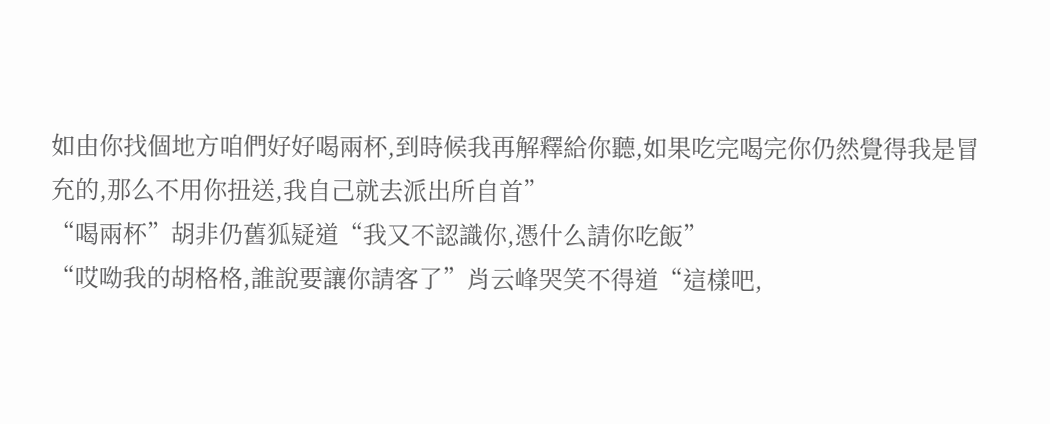如由你找個地方咱們好好喝兩杯,到時候我再解釋給你聽,如果吃完喝完你仍然覺得我是冒充的,那么不用你扭送,我自己就去派出所自首”
“喝兩杯”胡非仍舊狐疑道“我又不認識你,憑什么請你吃飯”
“哎呦我的胡格格,誰說要讓你請客了”肖云峰哭笑不得道“這樣吧,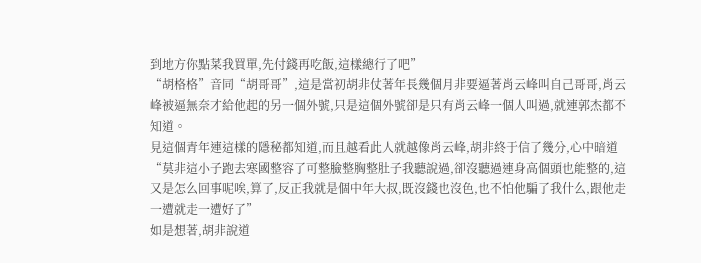到地方你點菜我買單,先付錢再吃飯,這樣總行了吧”
“胡格格”音同“胡哥哥”,這是當初胡非仗著年長幾個月非要逼著肖云峰叫自己哥哥,肖云峰被逼無奈才給他起的另一個外號,只是這個外號卻是只有肖云峰一個人叫過,就連郭杰都不知道。
見這個青年連這樣的隱秘都知道,而且越看此人就越像肖云峰,胡非終于信了幾分,心中暗道“莫非這小子跑去寒國整容了可整臉整胸整肚子我聽說過,卻沒聽過連身高個頭也能整的,這又是怎么回事呢唉,算了,反正我就是個中年大叔,既沒錢也沒色,也不怕他騙了我什么,跟他走一遭就走一遭好了”
如是想著,胡非說道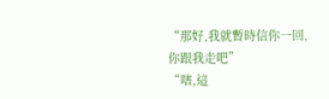“那好,我就暫時信你一回,你跟我走吧”
“嗐,這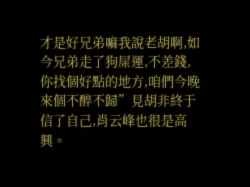才是好兄弟嘛我說老胡啊,如今兄弟走了狗屎運,不差錢,你找個好點的地方,咱們今晚來個不醉不歸”見胡非終于信了自己,肖云峰也很是高興。